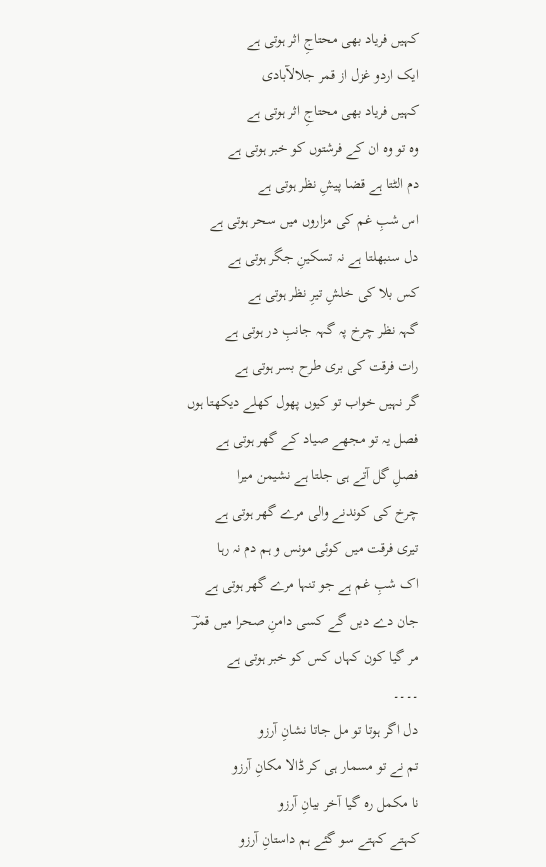کہیں فریاد بھی محتاجِ اثر ہوتی ہے
ایک اردو غزل از قمر جلالآبادی
کہیں فریاد بھی محتاجِ اثر ہوتی ہے
وہ تو وہ ان کے فرشتوں کو خبر ہوتی ہے
دم الٹتا ہے قضا پیشِ نظر ہوتی ہے
اس شبِ غم کی مزاروں میں سحر ہوتی ہے
دل سنبھلتا ہے نہ تسکینِ جگر ہوتی ہے
کس بلا کی خلشِ تیرِ نظر ہوتی ہے
گہہ نظر چرخ پہ گہہ جانبِ در ہوتی ہے
رات فرقت کی بری طرح بسر ہوتی ہے
گر نہیں خواب تو کیوں پھول کھلے دیکھتا ہوں
فصل یہ تو مجھے صیاد کے گھر ہوتی ہے
فصلِ گل آتے ہی جلتا ہے نشیمن میرا
چرخ کی کوندنے والی مرے گھر ہوتی ہے
تیری فرقت میں کوئی مونس و ہم دم نہ رہا
اک شبِ غم ہے جو تنہا مرے گھر ہوتی ہے
جان دے دیں گے کسی دامنِ صحرا میں قمرؔ
مر گیا کون کہاں کس کو خبر ہوتی ہے
۔۔۔۔
دل اگر ہوتا تو مل جاتا نشانِ آرزو
تم نے تو مسمار ہی کر ڈالا مکانِ آرزو
نا مکمل رہ گیا آخر بیانِ آرزو
کہتے کہتے سو گئے ہم داستانِ آرزو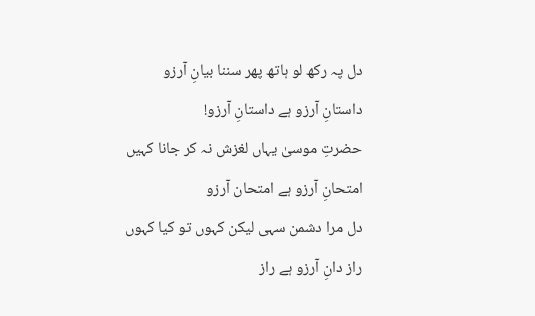دل پہ رکھ لو ہاتھ پھر سننا بیانِ آرزو
داستانِ آرزو ہے داستانِ آرزو!
حضرتِ موسیٰ یہاں لغزش نہ کر جانا کہیں
امتحانِ آرزو ہے امتحان آرزو
دل مرا دشمن سہی لیکن کہوں تو کیا کہوں
راز دانِ آرزو ہے راز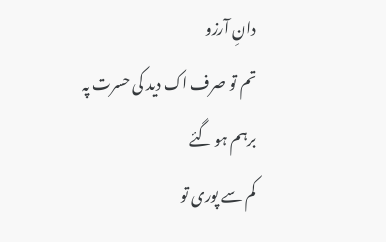دانِ آرزو
تم تو صرف اک دید کی حسرت پہ برہم ہو گئے
کم سے پوری تو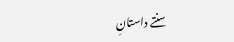سنتے داستانِ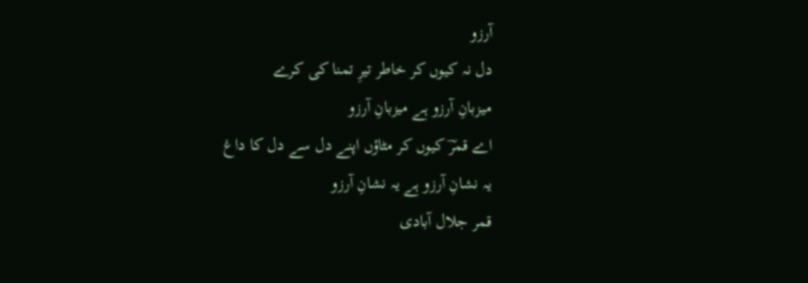آرزو
دل نہ کیوں کر خاطر تیرِ تمنا کی کرے
میزبانِ آرزو ہے میزبانِ آرزو
اے قمرؔ کیوں کر مٹاؤں اپنے دل سے دل کا داغ
یہ نشانِ آرزو ہے یہ نشانِ آرزو
قمر جلال آبادی